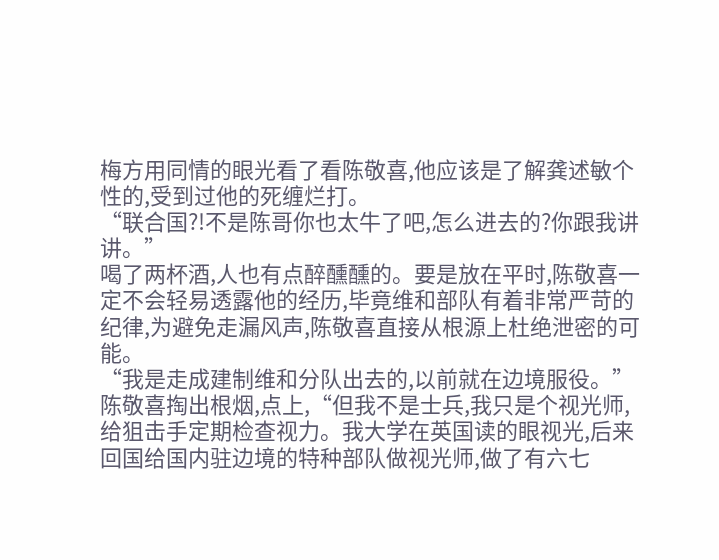梅方用同情的眼光看了看陈敬喜,他应该是了解龚述敏个性的,受到过他的死缠烂打。
“联合国?!不是陈哥你也太牛了吧,怎么进去的?你跟我讲讲。”
喝了两杯酒,人也有点醉醺醺的。要是放在平时,陈敬喜一定不会轻易透露他的经历,毕竟维和部队有着非常严苛的纪律,为避免走漏风声,陈敬喜直接从根源上杜绝泄密的可能。
“我是走成建制维和分队出去的,以前就在边境服役。”陈敬喜掏出根烟,点上,“但我不是士兵,我只是个视光师,给狙击手定期检查视力。我大学在英国读的眼视光,后来回国给国内驻边境的特种部队做视光师,做了有六七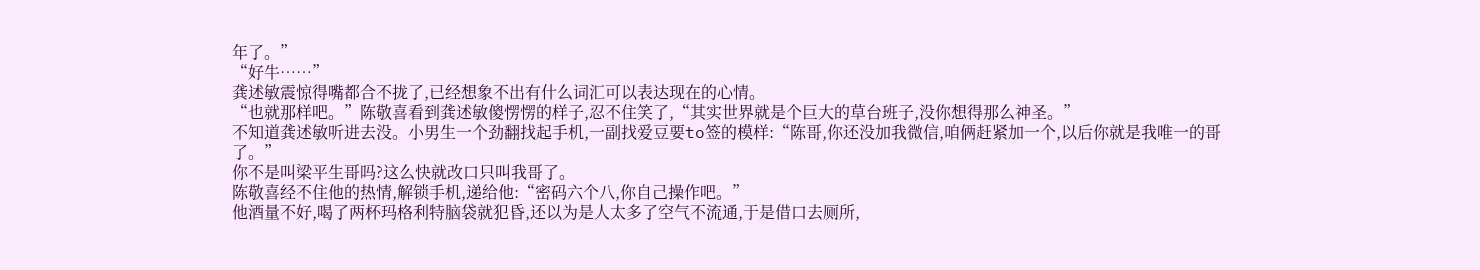年了。”
“好牛……”
龚述敏震惊得嘴都合不拢了,已经想象不出有什么词汇可以表达现在的心情。
“也就那样吧。”陈敬喜看到龚述敏傻愣愣的样子,忍不住笑了,“其实世界就是个巨大的草台班子,没你想得那么神圣。”
不知道龚述敏听进去没。小男生一个劲翻找起手机,一副找爱豆要to签的模样:“陈哥,你还没加我微信,咱俩赶紧加一个,以后你就是我唯一的哥了。”
你不是叫梁平生哥吗?这么快就改口只叫我哥了。
陈敬喜经不住他的热情,解锁手机,递给他:“密码六个八,你自己操作吧。”
他酒量不好,喝了两杯玛格利特脑袋就犯昏,还以为是人太多了空气不流通,于是借口去厕所,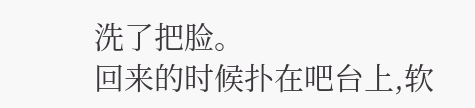洗了把脸。
回来的时候扑在吧台上,软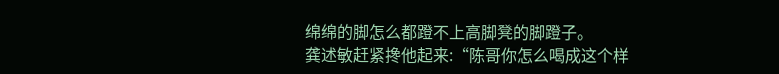绵绵的脚怎么都蹬不上高脚凳的脚蹬子。
龚述敏赶紧搀他起来:“陈哥你怎么喝成这个样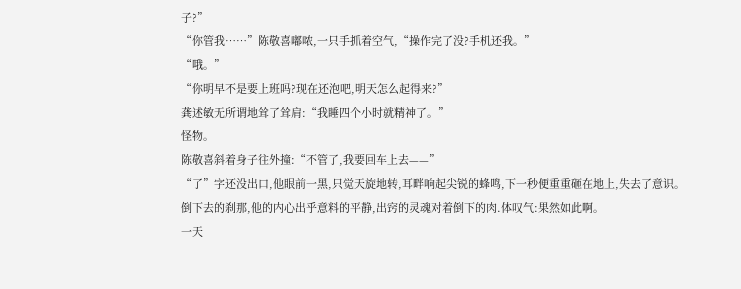子?”
“你管我……”陈敬喜嘟哝,一只手抓着空气,“操作完了没?手机还我。”
“哦。”
“你明早不是要上班吗?现在还泡吧,明天怎么起得来?”
龚述敏无所谓地耸了耸肩:“我睡四个小时就精神了。”
怪物。
陈敬喜斜着身子往外撞:“不管了,我要回车上去——”
“了”字还没出口,他眼前一黑,只觉天旋地转,耳畔响起尖锐的蜂鸣,下一秒便重重砸在地上,失去了意识。
倒下去的刹那,他的内心出乎意料的平静,出窍的灵魂对着倒下的肉.体叹气:果然如此啊。
一天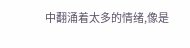中翻涌着太多的情绪,像是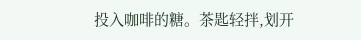投入咖啡的糖。茶匙轻拌,划开